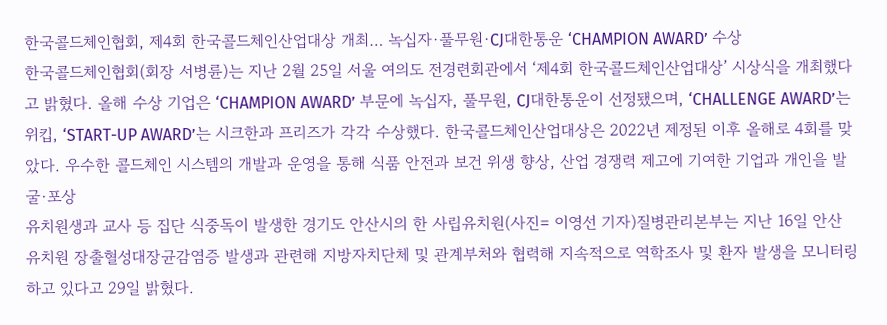한국콜드체인협회, 제4회 한국콜드체인산업대상 개최… 녹십자·풀무원·CJ대한통운 ‘CHAMPION AWARD’ 수상
한국콜드체인협회(회장 서병륜)는 지난 2월 25일 서울 여의도 전경련회관에서 ‘제4회 한국콜드체인산업대상’ 시상식을 개최했다고 밝혔다. 올해 수상 기업은 ‘CHAMPION AWARD’ 부문에 녹십자, 풀무원, CJ대한통운이 선정됐으며, ‘CHALLENGE AWARD’는 위킵, ‘START-UP AWARD’는 시크한과 프리즈가 각각 수상했다. 한국콜드체인산업대상은 2022년 제정된 이후 올해로 4회를 맞았다. 우수한 콜드체인 시스템의 개발과 운영을 통해 식품 안전과 보건 위생 향상, 산업 경쟁력 제고에 기여한 기업과 개인을 발굴·포상
유치원생과 교사 등 집단 식중독이 발생한 경기도 안산시의 한 사립유치원(사진= 이영선 기자)질병관리본부는 지난 16일 안산 유치원 장출혈성대장균감염증 발생과 관련해 지방자치단체 및 관계부처와 협력해 지속적으로 역학조사 및 환자 발생을 모니터링 하고 있다고 29일 밝혔다.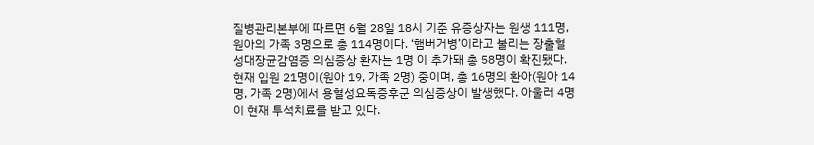질병관리본부에 따르면 6월 28일 18시 기준 유증상자는 원생 111명, 원아의 가족 3명으로 총 114명이다. ‘햄버거병’이라고 불리는 장출혈성대장균감염증 의심증상 환자는 1명 이 추가돼 총 58명이 확진됐다.
현재 입원 21명이(원아 19, 가족 2명) 중이며, 총 16명의 환아(원아 14명, 가족 2명)에서 용혈성요독증후군 의심증상이 발생했다. 아울러 4명이 현재 투석치료를 받고 있다.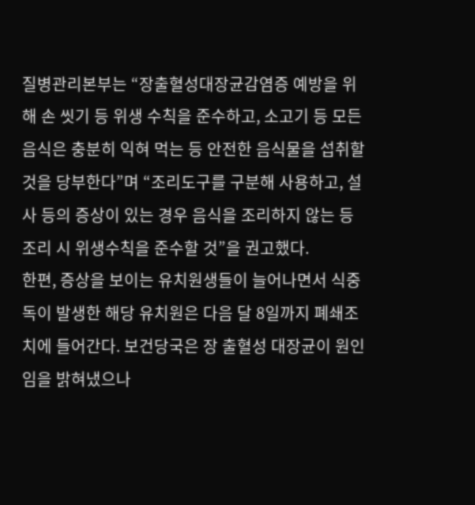질병관리본부는 “장출혈성대장균감염증 예방을 위해 손 씻기 등 위생 수칙을 준수하고, 소고기 등 모든 음식은 충분히 익혀 먹는 등 안전한 음식물을 섭취할 것을 당부한다”며 “조리도구를 구분해 사용하고, 설사 등의 증상이 있는 경우 음식을 조리하지 않는 등 조리 시 위생수칙을 준수할 것”을 권고했다.
한편, 증상을 보이는 유치원생들이 늘어나면서 식중독이 발생한 해당 유치원은 다음 달 8일까지 폐쇄조치에 들어간다. 보건당국은 장 출혈성 대장균이 원인임을 밝혀냈으나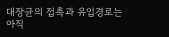대장균의 접촉과 유입경로는 아직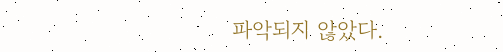파악되지 않았다.